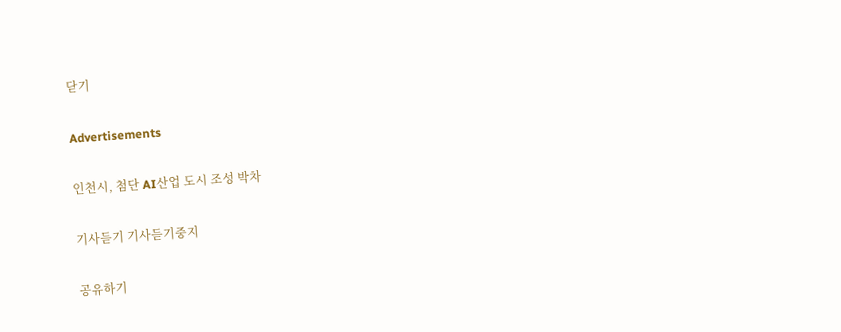닫기

Advertisements

인천시, 첨단 AI산업 도시 조성 박차

기사듣기 기사듣기중지

공유하기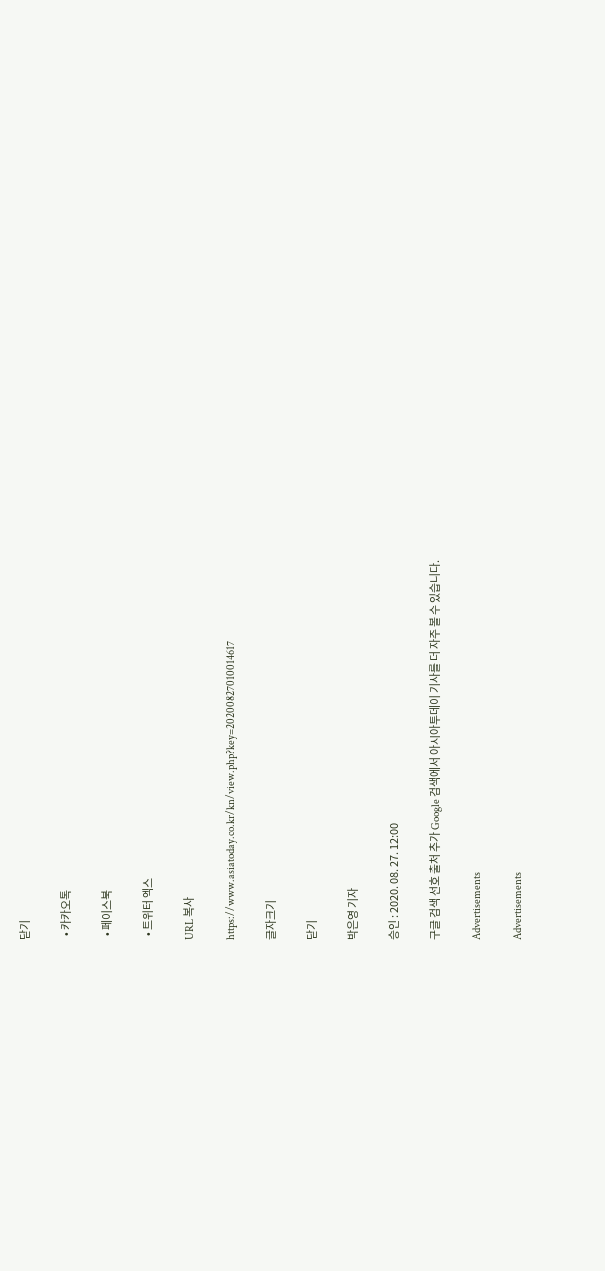닫기

  • 카카오톡

  • 페이스북

  • 트위터 엑스

URL 복사

https://www.asiatoday.co.kr/kn/view.php?key=20200827010014617

글자크기

닫기

박은영 기자

승인 : 2020. 08. 27. 12:00

구글 검색 선호 출처 추가 Google 검색에서 아시아투데이 기사를 더 자주 볼 수 있습니다.

Advertisements

Advertisements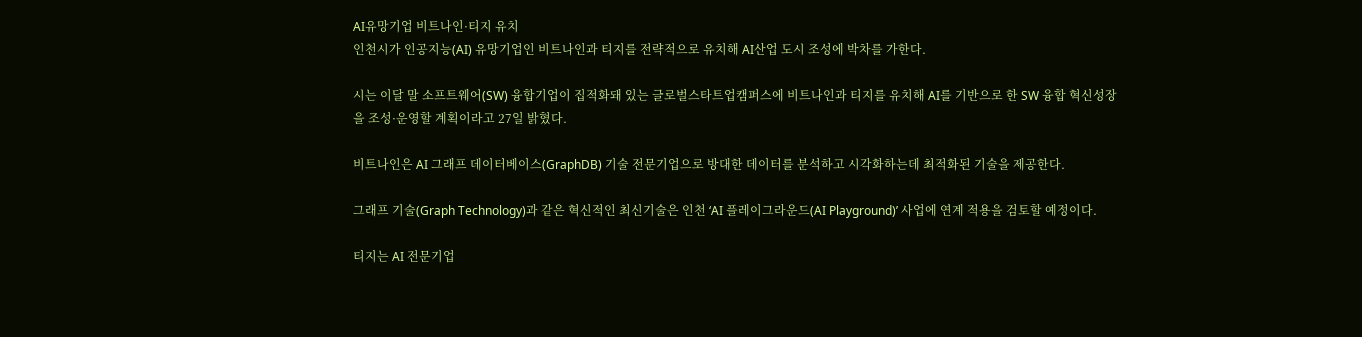AI유망기업 비트나인·티지 유치
인천시가 인공지능(AI) 유망기업인 비트나인과 티지를 전략적으로 유치해 AI산업 도시 조성에 박차를 가한다.

시는 이달 말 소프트웨어(SW) 융합기업이 집적화돼 있는 글로벌스타트업캠퍼스에 비트나인과 티지를 유치해 AI를 기반으로 한 SW 융합 혁신성장을 조성·운영할 계획이라고 27일 밝혔다.

비트나인은 AI 그래프 데이터베이스(GraphDB) 기술 전문기업으로 방대한 데이터를 분석하고 시각화하는데 최적화된 기술을 제공한다.

그래프 기술(Graph Technology)과 같은 혁신적인 최신기술은 인천 ‘AI 플레이그라운드(AI Playground)’ 사업에 연계 적용을 검토할 예정이다.

티지는 AI 전문기업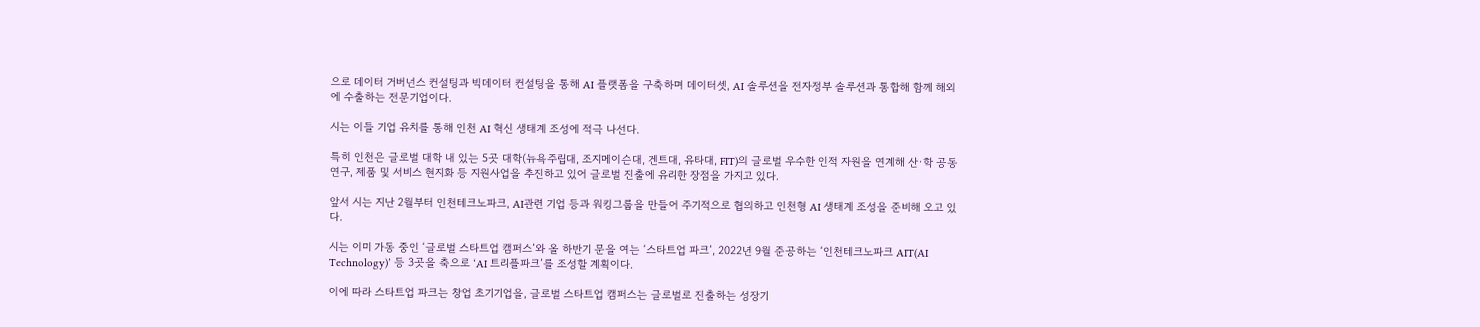으로 데이터 거버넌스 컨설팅과 빅데이터 컨설팅을 통해 AI 플랫폼을 구축하며 데이터셋, AI 솔루션을 전자정부 솔루션과 통합해 함께 해외에 수출하는 전문기업이다.

시는 이들 기업 유치를 통해 인천 AI 혁신 생태계 조성에 적극 나선다.

특히 인천은 글로벌 대학 내 있는 5곳 대학(뉴욕주립대, 조지메이슨대, 겐트대, 유타대, FIT)의 글로벌 우수한 인적 자원을 연계해 산·학 공동연구, 제품 및 서비스 현지화 등 지원사업을 추진하고 있어 글로벌 진출에 유리한 장점을 가지고 있다.

앞서 시는 지난 2월부터 인천테크노파크, AI관련 기업 등과 워킹그룹을 만들어 주기적으로 협의하고 인천형 AI 생태계 조성을 준비해 오고 있다.

시는 이미 가동 중인 ‘글로벌 스타트업 캠퍼스’와 올 하반기 문을 여는 ‘스타트업 파크’, 2022년 9월 준공하는 ‘인천테크노파크 AIT(AI Technology)’ 등 3곳을 축으로 ‘AI 트리플파크’를 조성할 계획이다.

이에 따라 스타트업 파크는 창업 초기기업을, 글로벌 스타트업 캠퍼스는 글로벌로 진출하는 성장기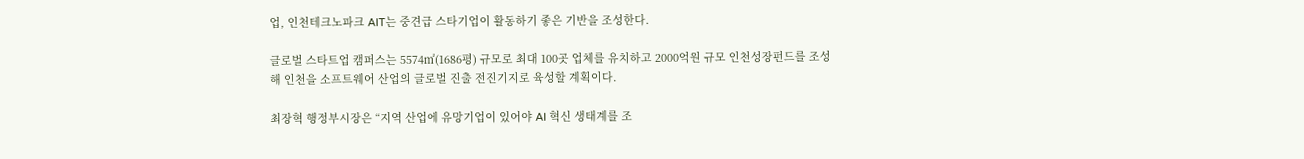업, 인천테크노파크 AIT는 중견급 스타기업이 활동하기 좋은 기반을 조성한다.

글로벌 스타트업 캠퍼스는 5574㎡(1686평) 규모로 최대 100곳 업체를 유치하고 2000억원 규모 인천성장펀드를 조성해 인천을 소프트웨어 산업의 글로벌 진출 전진기지로 육성할 계획이다.

최장혁 행정부시장은 “지역 산업에 유망기업이 있어야 AI 혁신 생태계를 조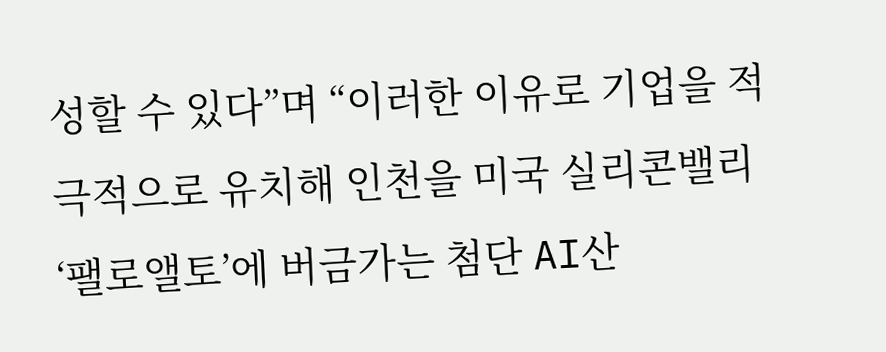성할 수 있다”며 “이러한 이유로 기업을 적극적으로 유치해 인천을 미국 실리콘밸리 ‘팰로앨토’에 버금가는 첨단 AI산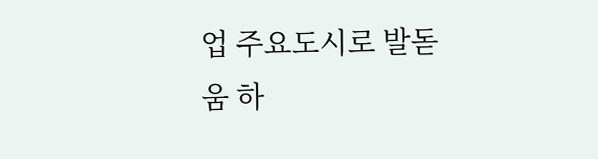업 주요도시로 발돋움 하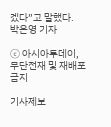겠다”고 말했다.
박은영 기자

ⓒ 아시아투데이, 무단전재 및 재배포 금지

기사제보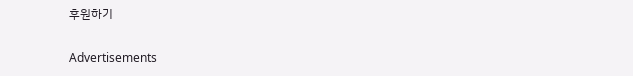후원하기

Advertisements